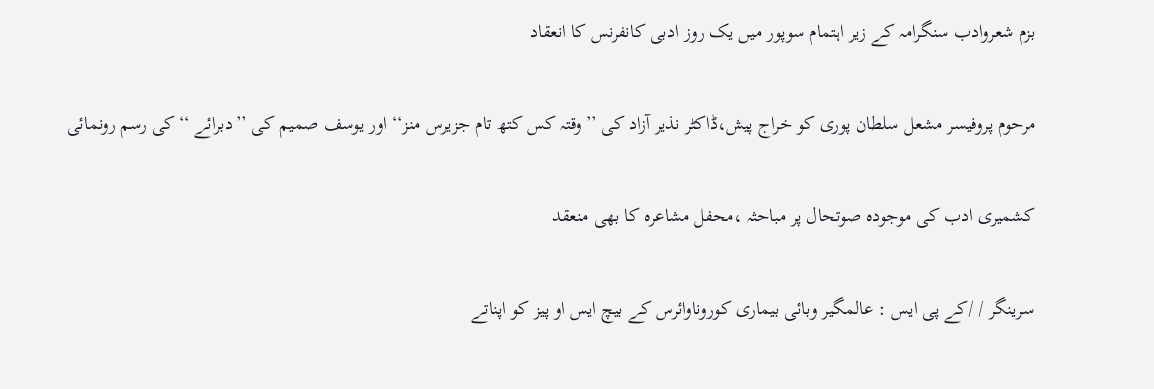بزم شعروادب سنگرامہ کے زیر اہتمام سوپور میں یک روز ادبی کانفرنس کا انعقاد

مرحوم پروفیسر مشعل سلطان پوری کو خراج پیش،ڈاکٹر نذیر آزاد کی ’’وقتہ کس کتھ تام جزیرس منز‘‘ اور یوسف صمیم کی ’’دبرائے ‘‘کی رسم رونمائی

کشمیری ادب کی موجودہ صوتحال پر مباحثہ ،محفل مشاعرہ کا بھی منعقد

سرینگر / /کے پی ایس : عالمگیر وبائی بیماری کوروناوائرس کے بیچ ایس او پیز کو اپناتے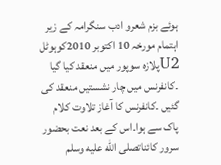ہوئے بزم شعرو ادب سنگرامہ کے زیر اہتمام مورخہ 10 اکتوبر 2010کوہوٹل U2پلازہ سوپور میں منعقد کیا گیا ۔کانفرنس میں چار نشستیں منعقد کی گئیں ۔کانفرنس کا آغاز تلاوت کلام پاک سے ہوا۔اس کے بعد نعت بحضور سرور کائناتصلى الله عليه وسلم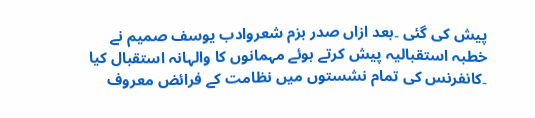پیش کی گئی ۔بعد ازاں صدر بزم شعروادب یوسف صمیم نے خطبہ استقبالیہ پیش کرتے ہوئے مہمانوں کا والہانہ استقبال کیا ۔کانفرنس کی تمام نشستوں میں نظامت کے فرائض معروف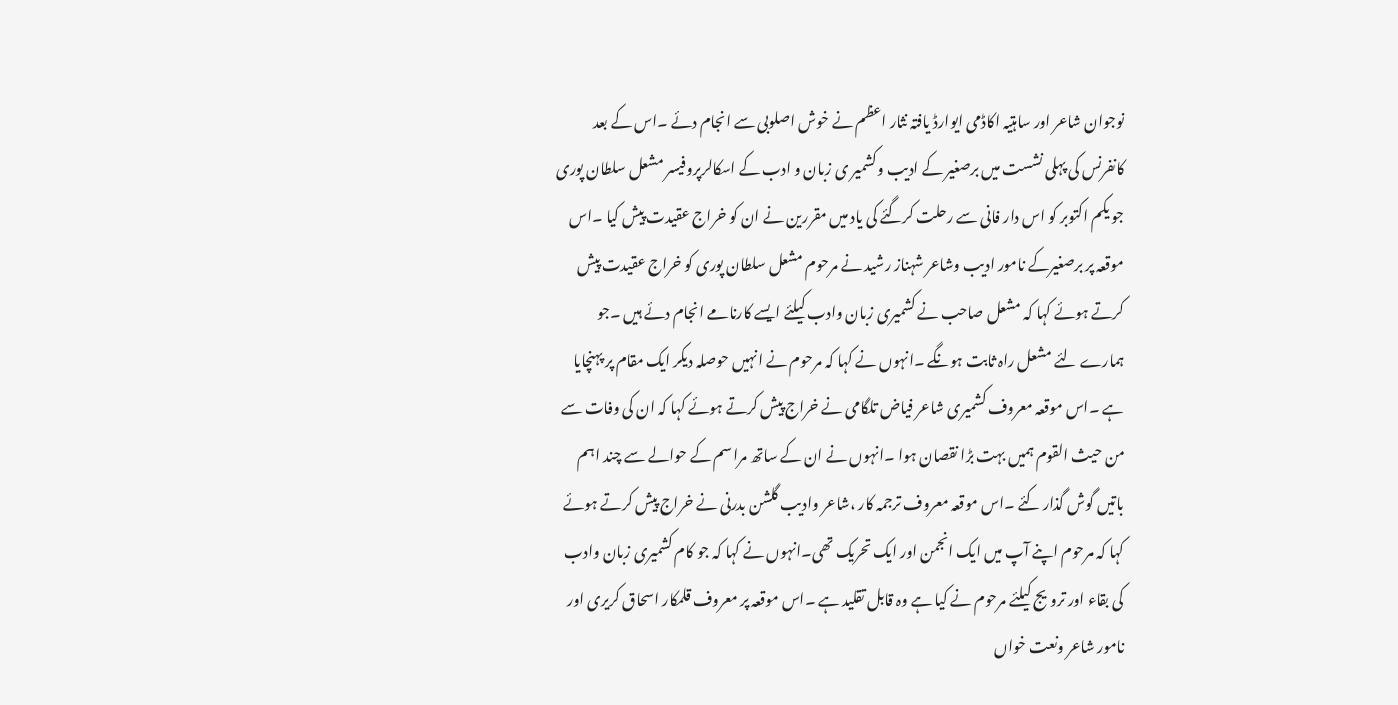نوجوان شاعر اور ساہتیہ اکاڈمی ایوارڈ یافتہ نثار اعظم نے خوش اصلوبی سے انجام دئے ۔اس کے بعد کانفرنس کی پہلی نشست میں برصغیر کے ادیب وکشمیر ی زبان و ادب کے اسکالرپروفیسر مشعل سلطان پوری جو یکم اکتوبر کو اس دار فانی سے رحلت کرگئے کی یاد میں مقررین نے ان کو خراج عقیدت پیش کیا ۔اس موقعہ پر برصغیرکے نامور ادیب وشاعر شہناز رشید نے مرحوم مشعل سلطان پوری کو خراج عقیدت پیش کرتے ہوئے کہا کہ مشعل صاحب نے کشمیری زبان وادب کیلئے ایسے کارنامے انجام دئے ہیں ۔جو ہمارے لئے مشعل راہ ثابت ہونگے ۔انہوں نے کہا کہ مرحوم نے انہیں حوصلہ دیکر ایک مقام پر پہنچایا ہے ۔اس موقعہ معروف کشمیری شاعر فیاض تلگامی نے خراج پیش کرتے ہوئے کہا کہ ان کی وفات سے من حیث القوم ہمیں بہت بڑا نقصان ہوا ۔انہوں نے ان کے ساتھ مراسم کے حوالے سے چند اہم باتیں گوش گذار کئے ۔اس موقعہ معروف ترجمہ کار ،شاعر وادیب گلشن بدرنی نے خراج پیش کرتے ہوئے کہا کہ مرحوم اپنے آپ میں ایک انجمن اور ایک تحریک تھی۔انہوں نے کہا کہ جو کام کشمیری زبان وادب کی بقاء اور ترویج کیلئے مرحوم نے کیا ہے وہ قابل تقلید ہے ۔اس موقعہ پر معروف قلمکار اسحاق کریری اور نامور شاعر ونعت خواں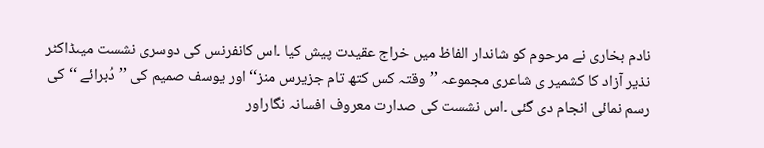نادم بخاری نے مرحوم کو شاندار الفاظ میں خراج عقیدت پیش کیا ۔اس کانفرنس کی دوسری نشست میںڈاکٹر نذیر آزاد کا کشمیر ی شاعری مجموعہ ’’وقتہ کس کتھ تام جزیرس منز‘‘اور یوسف صمیم کی ’’دُبرائے ‘‘کی رسم نمائی انجام دی گئی ۔اس نشست کی صدارت معروف افسانہ نگاراور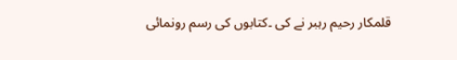قلمکار رحیم رہبر نے کی ۔کتابوں کی رسم رونمائی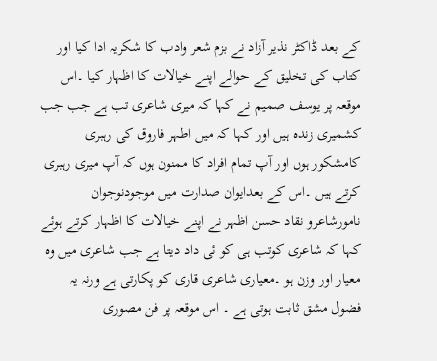کے بعد ڈاکٹر نذیر آزاد نے بزم شعر وادب کا شکریہ ادا کیا اور کتاب کی تخلیق کے حوالے اپنے خیالات کا اظہار کیا ۔اس موقعہ پر یوسف صمیم نے کہا کہ میری شاعری تب ہے جب جب کشمیری زندہ ہیں اور کہا کہ میں اطہر فاروق کی رہبری کامشکور ہوں اور آپ تمام افراد کا ممنون ہوں کہ آپ میری رہبری کرتے ہیں ۔اس کے بعدایوان صدارت میں موجودنوجوان نامورشاعرو نقاد حسن اظہر نے اپنے خیالات کا اظہار کرتے ہوئے کہا کہ شاعری کوتب ہی کو ئی داد دیتا ہے جب شاعری میں وہ معیار اور وزن ہو ۔معیاری شاعری قاری کو پکارتی ہے ورنہ یہ فضول مشق ثابت ہوتی ہے ۔ اس موقعہ پر فن مصوری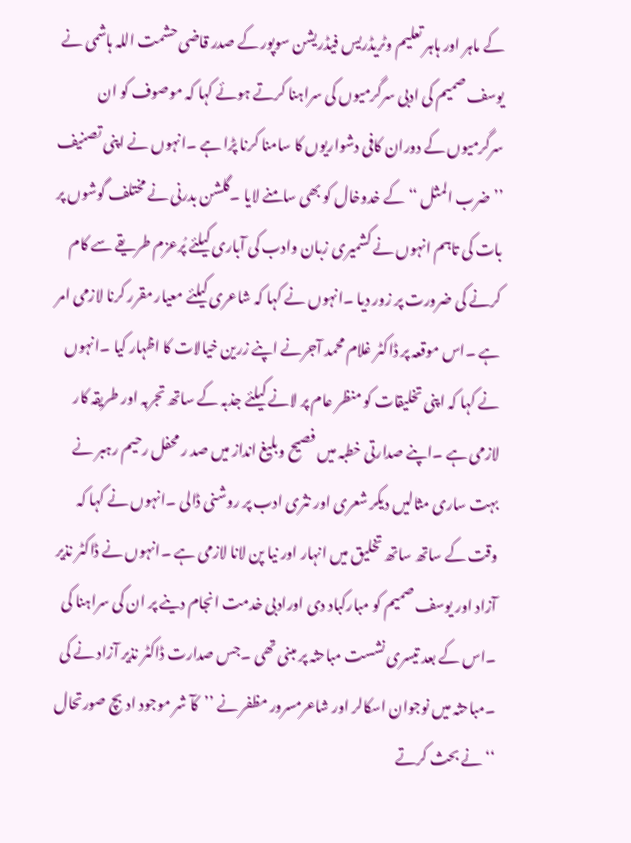کے ماہر اور ہاہر تعلیم وٹریڈریس فیڈریشن سوپور کے صدر قاضی حشمت اللہ ہاشمی نے یوسف صمیم کی ادبی سرگرمیوں کی سراہنا کرتے ہوئے کہا کہ موصوف کو ان سرگرمیوں کے دوران کافی دشواریوں کا سامنا کرنا پڑا ہے ۔انہوں نے اپنی تصنیف ’’ضرب المثل ‘‘کے خدوخال کو بھی سامنے لایا ۔گلشن بدرنی نے مختلف گوشوں پر بات کی تاہم انہوں نے کشمیری زبان وادب کی آباری کیلئے پُرعزم طریقے سے کام کرنے کی ضرورت پر زور دیا ۔انہوں نے کہا کہ شاعری کیلئے معیار مقرر کرنا لازمی امر ہے ۔اس موقعہ پر ڈاکٹر غلام محمد آجرنے اپنے زرین خیالات کا اظہار کیا ۔انہوں نے کہا کہ اپنی تخلیقات کو منظر عام پر لانے کیلئے جذبہ کے ساتھ تجربہ اور طریقہ کار لازمی ہے ۔اپنے صدارتی خطبہ میں فصیح وبلیغ انداز میں صد ر محفل رحیم رہبر نے بہت ساری مثالیں دیکر شعری اور نثری ادب پر روشنی ڈالی ۔انہوں نے کہا کہ وقت کے ساتھ ساتھ تخلیق میں انہار اور نیا پن لانا لازمی ہے ۔انہوں نے ڈاکٹر نذیر آزاد اور یوسف صمیم کو مبارکباد دی اورادبی خدمت انجام دینے پر ان کی سراہنا کی ۔اس کے بعد تیسری نشست مباحثہ پر مبنی تھی ۔جس صدارت ڈاکٹر نذیر آزاد نے کی ۔مباحثہ میں نوجوان اسکالر اور شاعرمسرور مظفر نے ’’کآ شر موجود ادبچ صورتحال ‘‘ نے بحث کرتے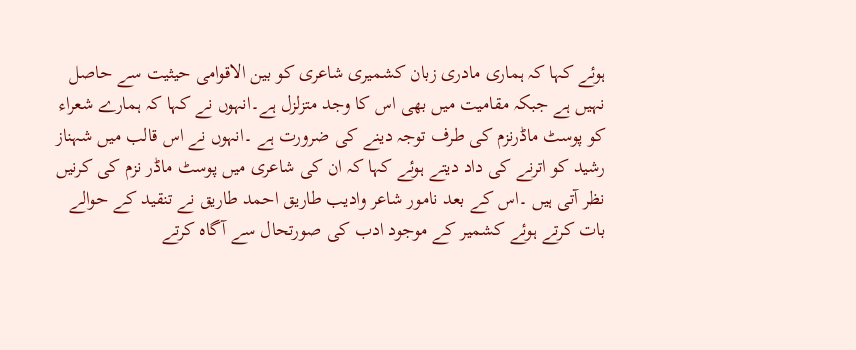ہوئے کہا کہ ہماری مادری زبان کشمیری شاعری کو بین الاقوامی حیثیت سے حاصل نہیں ہے جبکہ مقامیت میں بھی اس کا وجد متزلزل ہے۔انہوں نے کہا کہ ہمارے شعراء کو پوسٹ ماڈرنزم کی طرف توجہ دینے کی ضرورت ہے ۔انہوں نے اس قالب میں شہناز رشید کو اترنے کی داد دیتے ہوئے کہا کہ ان کی شاعری میں پوسٹ ماڈر نزم کی کرنیں نظر آتی ہیں ۔اس کے بعد نامور شاعر وادیب طاریق احمد طاریق نے تنقید کے حوالے بات کرتے ہوئے کشمیر کے موجود ادب کی صورتحال سے آگاہ کرتے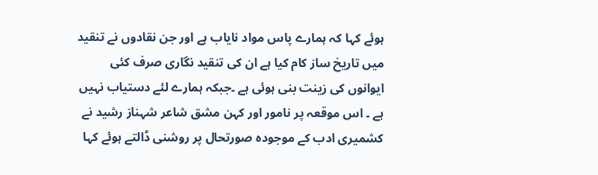ہوئے کہا کہ ہمارے پاس مواد نایاب ہے اور جن نقادوں نے تنقید میں تاریخ ساز کام کیا ہے ان کی تنقید نگاری صرف کئی ایوانوں کی زینت بنی ہوئی ہے ۔جبکہ ہمارے لئے دستیاب نہیں ہے ۔ اس موقعہ پر نامور اور کہن مشق شاعر شہناز رشید نے کشمیری ادب کے موجودہ صورتحال پر روشنی ڈالتے ہوئے کہا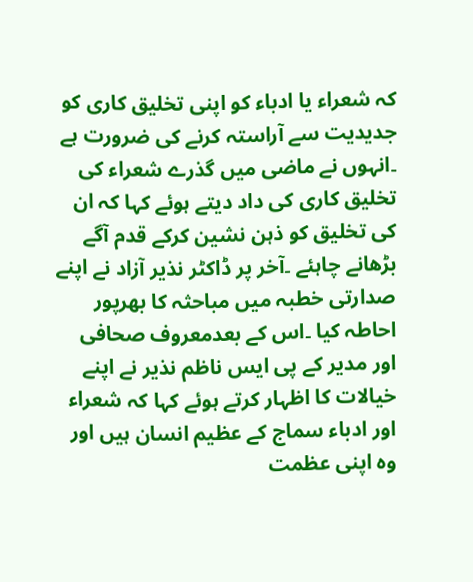کہ شعراء یا ادباء کو اپنی تخلیق کاری کو جدیدیت سے آراستہ کرنے کی ضرورت ہے ۔انہوں نے ماضی میں گذرے شعراء کی تخلیق کاری کی داد دیتے ہوئے کہا کہ ان کی تخلیق کو ذہن نشین کرکے قدم آگے بڑھانے چاہئے ۔آخر پر ڈاکٹر نذیر آزاد نے اپنے صدارتی خطبہ میں مباحثہ کا بھرپور احاطہ کیا ۔اس کے بعدمعروف صحافی اور مدیر کے پی ایس ناظم نذیر نے اپنے خیالات کا اظہار کرتے ہوئے کہا کہ شعراء اور ادباء سماج کے عظیم انسان ہیں اور وہ اپنی عظمت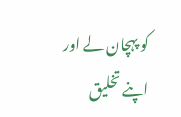کو پہچان لے اور اپنے تخلیق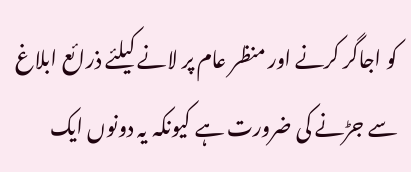کو اجاگر کرنے اور منظر عام پر لانے کیلئے ذرائع ابلاغ سے جڑنے کی ضرورت ہے کیونکہ یہ دونوں ایک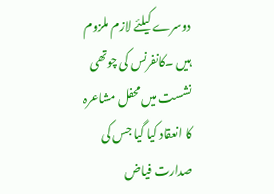دوسرے کیلئے لازم ملزوم ہیں ۔کانفرنس کی چوتھی نشست میں محفل مشاعرہ کا انعقاد کیا گیا جس کی صدارت فیاض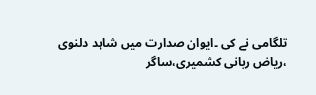تلگامی نے کی ۔ایوان صدارت میں شاہد دلنوی ،ریاض ربانی کشمیری،ساگر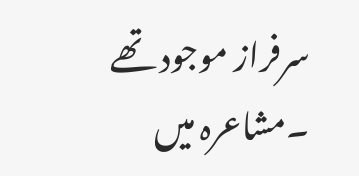سرفراز موجود تھے ۔مشاعرہ میں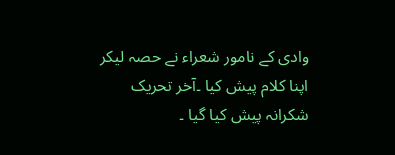وادی کے نامور شعراء نے حصہ لیکر اپنا کلام پیش کیا ۔آخر تحریک شکرانہ پیش کیا گیا ۔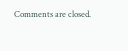Comments are closed.